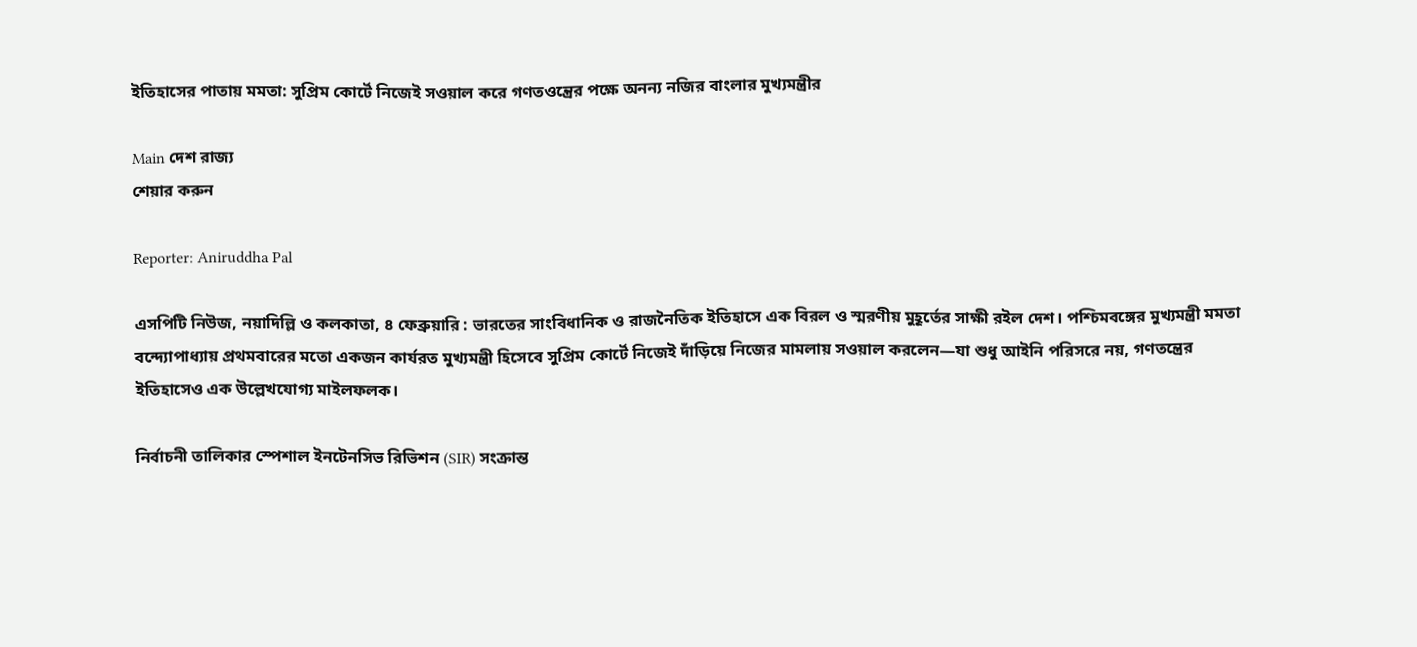ইতিহাসের পাতায় মমতা: সুপ্রিম কোর্টে নিজেই সওয়াল করে গণতওন্ত্রের পক্ষে অনন্য নজির বাংলার মুখ্যমন্ত্রীর

Main দেশ রাজ্য
শেয়ার করুন

Reporter: Aniruddha Pal

এসপিটি নিউজ, নয়াদিল্লি ও কলকাতা, ৪ ফেব্রুয়ারি : ভারতের সাংবিধানিক ও রাজনৈতিক ইতিহাসে এক বিরল ও স্মরণীয় মুহূর্তের সাক্ষী রইল দেশ। পশ্চিমবঙ্গের মুখ্যমন্ত্রী মমতা বন্দ্যোপাধ্যায় প্রথমবারের মতো একজন কার্যরত মুখ্যমন্ত্রী হিসেবে সুপ্রিম কোর্টে নিজেই দাঁড়িয়ে নিজের মামলায় সওয়াল করলেন—যা শুধু আইনি পরিসরে নয়, গণতন্ত্রের ইতিহাসেও এক উল্লেখযোগ্য মাইলফলক।

নির্বাচনী তালিকার স্পেশাল ইনটেনসিভ রিভিশন (SIR) সংক্রান্ত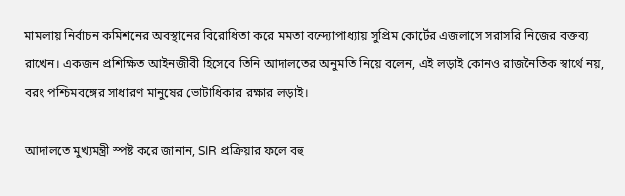মামলায় নির্বাচন কমিশনের অবস্থানের বিরোধিতা করে মমতা বন্দ্যোপাধ্যায় সুপ্রিম কোর্টের এজলাসে সরাসরি নিজের বক্তব্য রাখেন। একজন প্রশিক্ষিত আইনজীবী হিসেবে তিনি আদালতের অনুমতি নিয়ে বলেন, এই লড়াই কোনও রাজনৈতিক স্বার্থে নয়, বরং পশ্চিমবঙ্গের সাধারণ মানুষের ভোটাধিকার রক্ষার লড়াই।

আদালতে মুখ্যমন্ত্রী স্পষ্ট করে জানান, SIR প্রক্রিয়ার ফলে বহু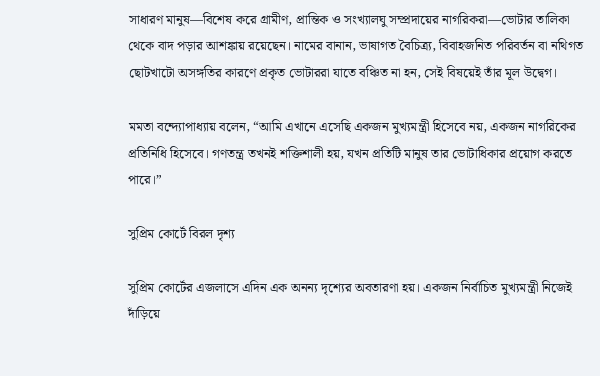সাধারণ মানুষ—বিশেষ করে গ্রামীণ, প্রান্তিক ও সংখ্যালঘু সম্প্রদায়ের নাগরিকরা—ভোটার তালিকা থেকে বাদ পড়ার আশঙ্কায় রয়েছেন। নামের বানান, ভাষাগত বৈচিত্র্য, বিবাহজনিত পরিবর্তন বা নথিগত ছোটখাটো অসঙ্গতির কারণে প্রকৃত ভোটাররা যাতে বঞ্চিত না হন, সেই বিষয়েই তাঁর মূল উদ্বেগ।

মমতা বন্দ্যোপাধ্যায় বলেন, “আমি এখানে এসেছি একজন মুখ্যমন্ত্রী হিসেবে নয়, একজন নাগরিকের প্রতিনিধি হিসেবে। গণতন্ত্র তখনই শক্তিশালী হয়, যখন প্রতিটি মানুষ তার ভোটাধিকার প্রয়োগ করতে পারে।”

সুপ্রিম কোর্টে বিরল দৃশ্য

সুপ্রিম কোর্টের এজলাসে এদিন এক অনন্য দৃশ্যের অবতারণা হয়। একজন নির্বাচিত মুখ্যমন্ত্রী নিজেই দাঁড়িয়ে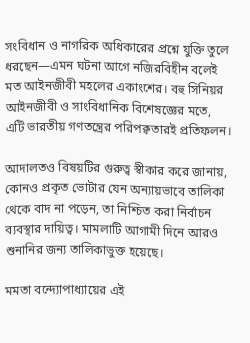সংবিধান ও নাগরিক অধিকারের প্রশ্নে যুক্তি তুলে ধরছেন—এমন ঘটনা আগে নজিরবিহীন বলেই মত আইনজীবী মহলের একাংশের। বহু সিনিয়র আইনজীবী ও সাংবিধানিক বিশেষজ্ঞের মতে, এটি ভারতীয় গণতন্ত্রের পরিপক্বতারই প্রতিফলন।

আদালতও বিষয়টির গুরুত্ব স্বীকার করে জানায়, কোনও প্রকৃত ভোটার যেন অন্যায়ভাবে তালিকা থেকে বাদ না পড়েন, তা নিশ্চিত করা নির্বাচন ব্যবস্থার দায়িত্ব। মামলাটি আগামী দিনে আরও শুনানির জন্য তালিকাভুক্ত হয়েছে।

মমতা বন্দ্যোপাধ্যায়ের এই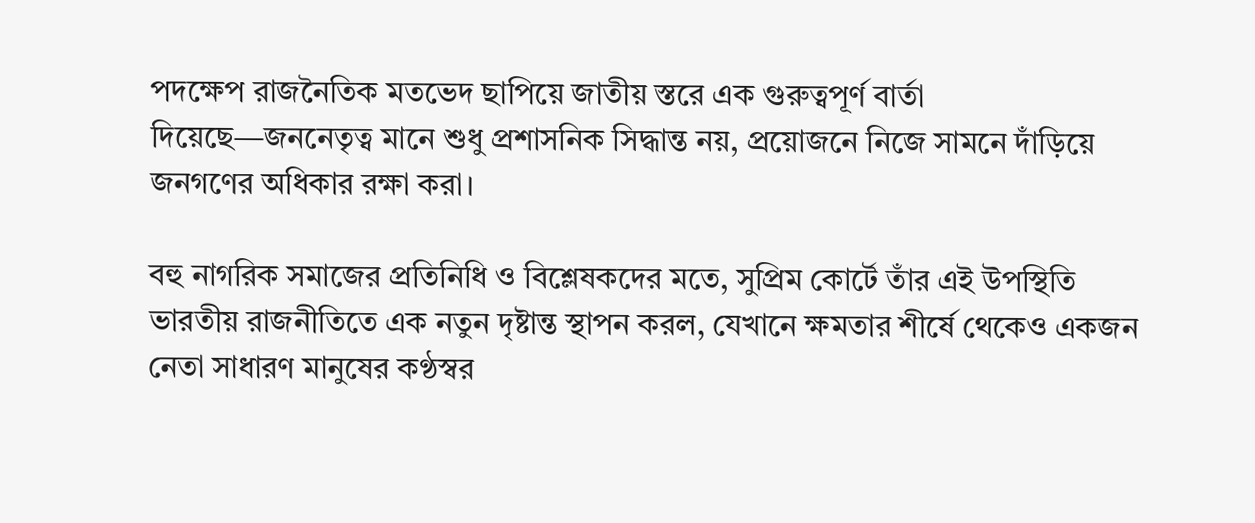পদক্ষেপ রাজনৈতিক মতভেদ ছাপিয়ে জাতীয় স্তরে এক গুরুত্বপূর্ণ বার্তা দিয়েছে—জননেতৃত্ব মানে শুধু প্রশাসনিক সিদ্ধান্ত নয়, প্রয়োজনে নিজে সামনে দাঁড়িয়ে জনগণের অধিকার রক্ষা করা।

বহু নাগরিক সমাজের প্রতিনিধি ও বিশ্লেষকদের মতে, সুপ্রিম কোর্টে তাঁর এই উপস্থিতি ভারতীয় রাজনীতিতে এক নতুন দৃষ্টান্ত স্থাপন করল, যেখানে ক্ষমতার শীর্ষে থেকেও একজন নেতা সাধারণ মানুষের কণ্ঠস্বর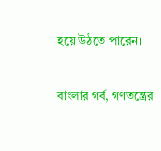হয়ে উঠতে পারেন।

বাংলার গর্ব, গণতন্ত্রের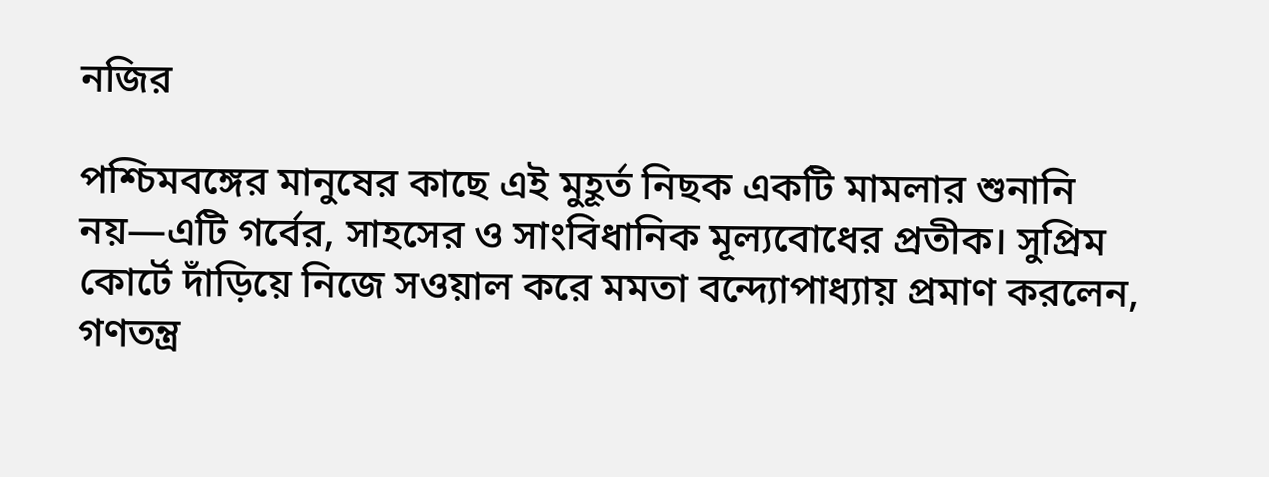নজির

পশ্চিমবঙ্গের মানুষের কাছে এই মুহূর্ত নিছক একটি মামলার শুনানি নয়—এটি গর্বের, সাহসের ও সাংবিধানিক মূল্যবোধের প্রতীক। সুপ্রিম কোর্টে দাঁড়িয়ে নিজে সওয়াল করে মমতা বন্দ্যোপাধ্যায় প্রমাণ করলেন, গণতন্ত্র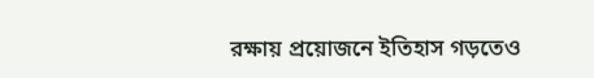রক্ষায় প্রয়োজনে ইতিহাস গড়তেও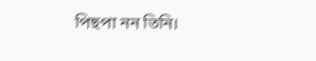পিছপা নন তিনি।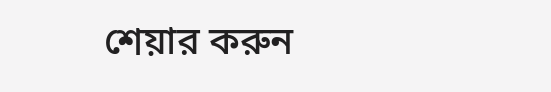শেয়ার করুন